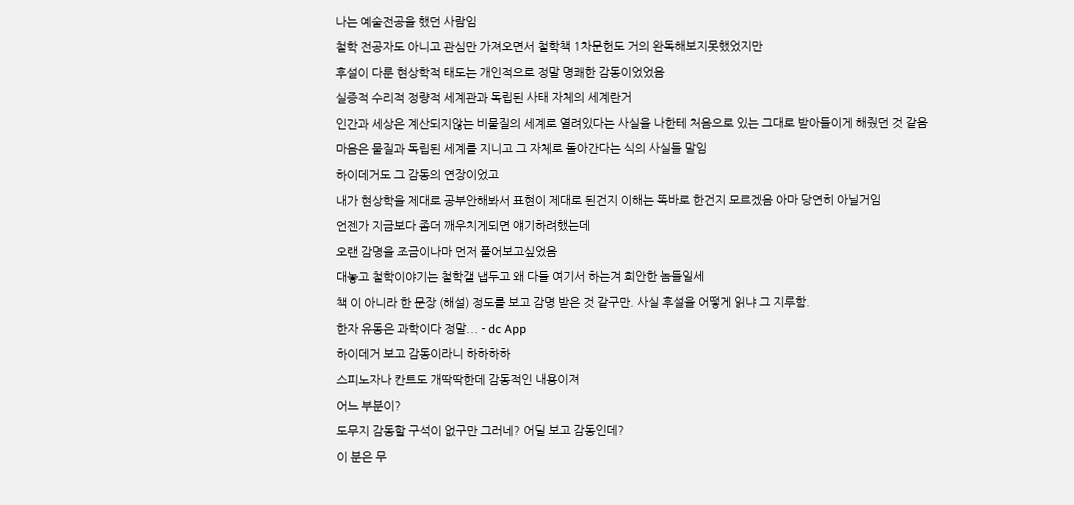나는 예술전공을 했던 사람임
철학 전공자도 아니고 관심만 가져오면서 철학책 1차문헌도 거의 완독해보지못했었지만
후설이 다룬 현상학적 태도는 개인적으로 정말 명쾌한 감동이었었음
실증적 수리적 정량적 세계관과 독립된 사태 자체의 세계란거
인간과 세상은 계산되지않는 비물질의 세계로 열려있다는 사실을 나한테 처음으로 있는 그대로 받아들이게 해줬던 것 같음
마음은 물질과 독립된 세계를 지니고 그 자체로 돌아간다는 식의 사실들 말임
하이데거도 그 감동의 연장이었고
내가 현상학을 제대로 공부안해봐서 표현이 제대로 된건지 이해는 똑바로 한건지 모르겠음 아마 당연히 아닐거임
언젠가 지금보다 좀더 깨우치게되면 얘기하려했는데
오랜 감명을 조금이나마 먼저 풀어보고싶었음
대놓고 철학이야기는 철학갤 냅두고 왜 다들 여기서 하는겨 희안한 놈들일세
책 이 아니라 한 문장 (해설) 정도를 보고 감명 받은 것 같구만. 사실 후설을 어떻게 읽냐 그 지루함.
한자 유동은 과학이다 정말... - dc App
하이데거 보고 감동이라니 하하하하
스피노자나 칸트도 개딱딱한데 감동적인 내용이져
어느 부분이?
도무지 감동할 구석이 없구만 그러네? 어딜 보고 감동인데?
이 분은 무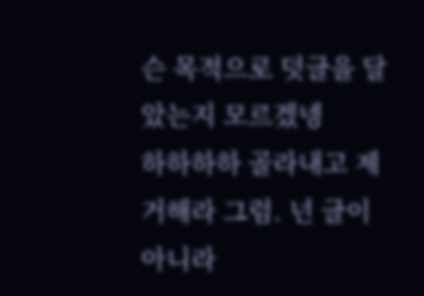슨 목적으로 덧글을 달았는지 모르겠넹
하하하하 골라내고 제거해라 그럼. 넌 글이 아니라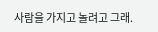사람을 가지고 놀려고 그래.